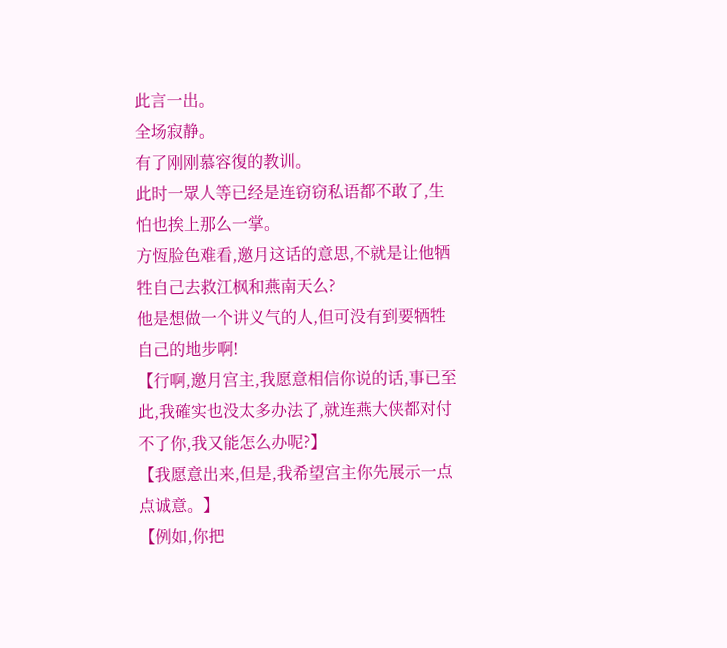此言一出。
全场寂静。
有了刚刚慕容復的教训。
此时一眾人等已经是连窃窃私语都不敢了,生怕也挨上那么一掌。
方恆脸色难看,邀月这话的意思,不就是让他牺牲自己去救江枫和燕南天么?
他是想做一个讲义气的人,但可没有到要牺牲自己的地步啊!
【行啊,邀月宫主,我愿意相信你说的话,事已至此,我確实也没太多办法了,就连燕大侠都对付不了你,我又能怎么办呢?】
【我愿意出来,但是,我希望宫主你先展示一点点诚意。】
【例如,你把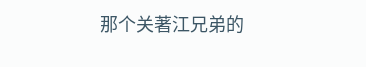那个关著江兄弟的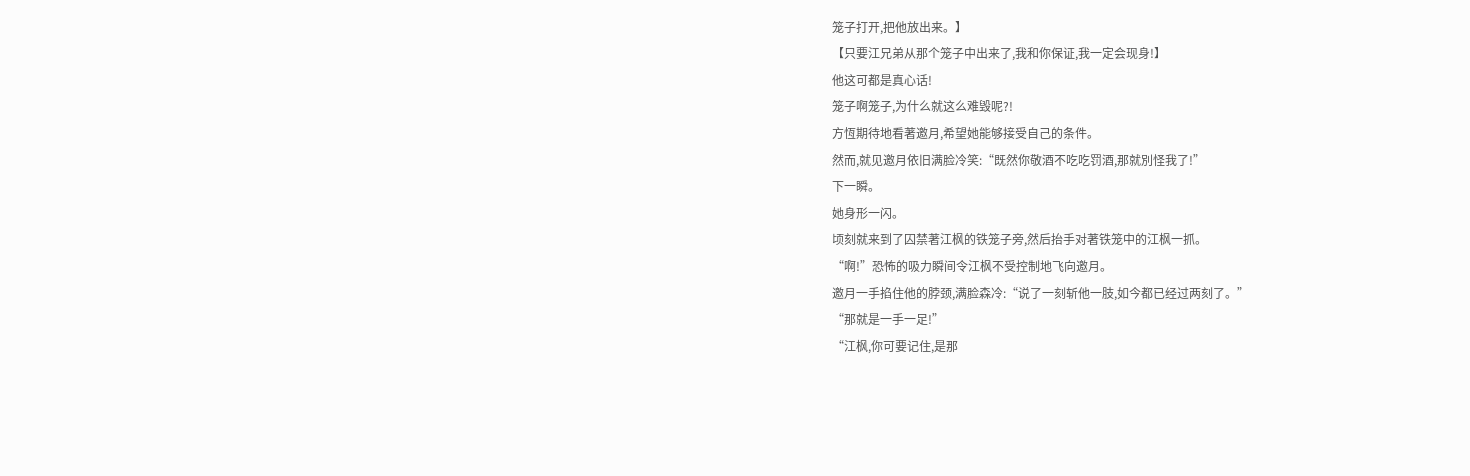笼子打开,把他放出来。】
【只要江兄弟从那个笼子中出来了,我和你保证,我一定会现身!】
他这可都是真心话!
笼子啊笼子,为什么就这么难毁呢?!
方恆期待地看著邀月,希望她能够接受自己的条件。
然而,就见邀月依旧满脸冷笑:“既然你敬酒不吃吃罚酒,那就別怪我了!”
下一瞬。
她身形一闪。
顷刻就来到了囚禁著江枫的铁笼子旁,然后抬手对著铁笼中的江枫一抓。
“啊!”恐怖的吸力瞬间令江枫不受控制地飞向邀月。
邀月一手掐住他的脖颈,满脸森冷:“说了一刻斩他一肢,如今都已经过两刻了。”
“那就是一手一足!”
“江枫,你可要记住,是那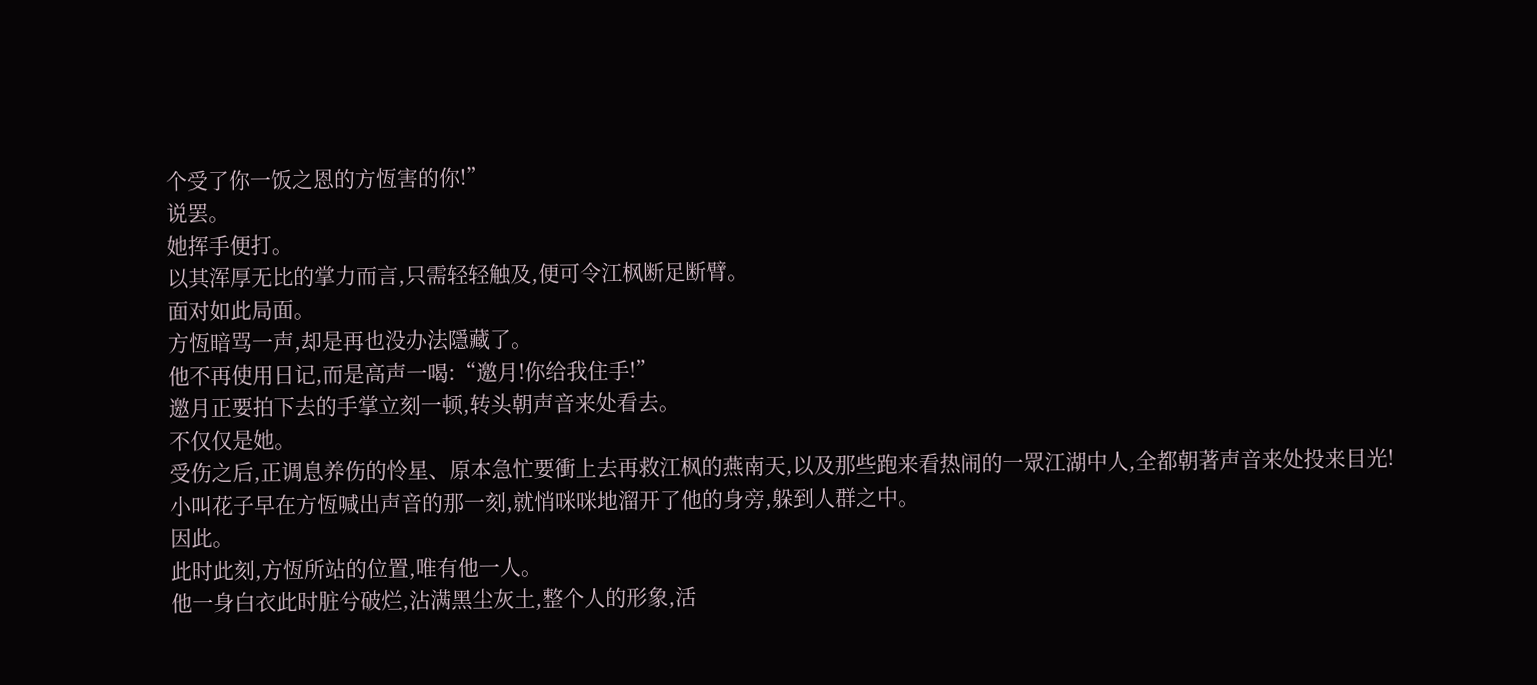个受了你一饭之恩的方恆害的你!”
说罢。
她挥手便打。
以其浑厚无比的掌力而言,只需轻轻触及,便可令江枫断足断臂。
面对如此局面。
方恆暗骂一声,却是再也没办法隱藏了。
他不再使用日记,而是高声一喝:“邀月!你给我住手!”
邀月正要拍下去的手掌立刻一顿,转头朝声音来处看去。
不仅仅是她。
受伤之后,正调息养伤的怜星、原本急忙要衝上去再救江枫的燕南天,以及那些跑来看热闹的一眾江湖中人,全都朝著声音来处投来目光!
小叫花子早在方恆喊出声音的那一刻,就悄咪咪地溜开了他的身旁,躲到人群之中。
因此。
此时此刻,方恆所站的位置,唯有他一人。
他一身白衣此时脏兮破烂,沾满黑尘灰土,整个人的形象,活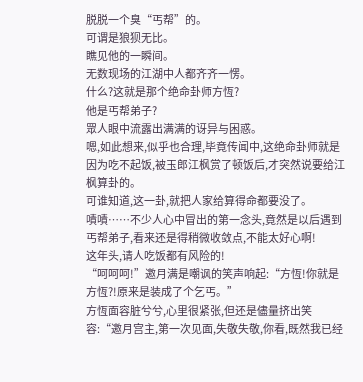脱脱一个臭“丐帮”的。
可谓是狼狈无比。
瞧见他的一瞬间。
无数现场的江湖中人都齐齐一愣。
什么?这就是那个绝命卦师方恆?
他是丐帮弟子?
眾人眼中流露出满满的讶异与困惑。
嗯,如此想来,似乎也合理,毕竟传闻中,这绝命卦师就是因为吃不起饭,被玉郎江枫赏了顿饭后,才突然说要给江枫算卦的。
可谁知道,这一卦,就把人家给算得命都要没了。
嘖嘖……不少人心中冒出的第一念头,竟然是以后遇到丐帮弟子,看来还是得稍微收敛点,不能太好心啊!
这年头,请人吃饭都有风险的!
“呵呵呵!”邀月满是嘲讽的笑声响起:“方恆!你就是方恆?!原来是装成了个乞丐。”
方恆面容脏兮兮,心里很紧张,但还是儘量挤出笑容:“邀月宫主,第一次见面,失敬失敬,你看,既然我已经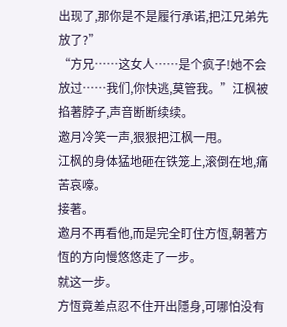出现了,那你是不是履行承诺,把江兄弟先放了?”
“方兄……这女人……是个疯子!她不会放过……我们,你快逃,莫管我。”江枫被掐著脖子,声音断断续续。
邀月冷笑一声,狠狠把江枫一甩。
江枫的身体猛地砸在铁笼上,滚倒在地,痛苦哀嚎。
接著。
邀月不再看他,而是完全盯住方恆,朝著方恆的方向慢悠悠走了一步。
就这一步。
方恆竟差点忍不住开出隱身,可哪怕没有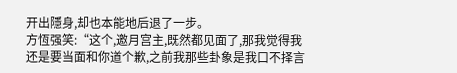开出隱身,却也本能地后退了一步。
方恆强笑:“这个,邀月宫主,既然都见面了,那我觉得我还是要当面和你道个歉,之前我那些卦象是我口不择言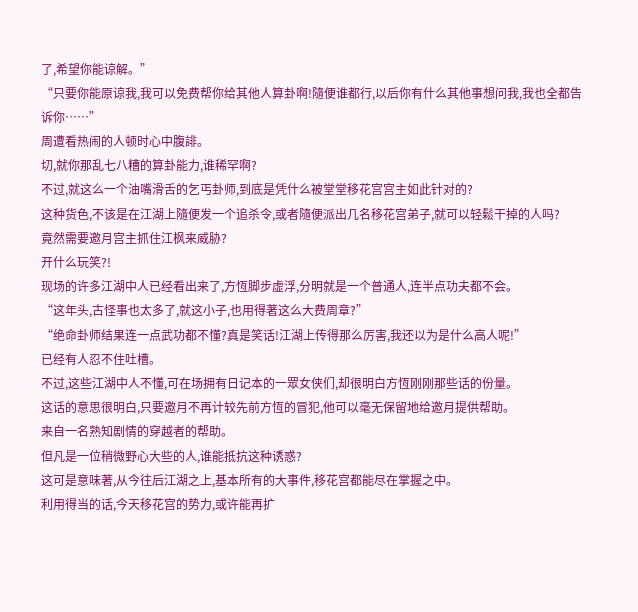了,希望你能谅解。”
“只要你能原谅我,我可以免费帮你给其他人算卦啊!隨便谁都行,以后你有什么其他事想问我,我也全都告诉你……”
周遭看热闹的人顿时心中腹誹。
切,就你那乱七八糟的算卦能力,谁稀罕啊?
不过,就这么一个油嘴滑舌的乞丐卦师,到底是凭什么被堂堂移花宫宫主如此针对的?
这种货色,不该是在江湖上隨便发一个追杀令,或者隨便派出几名移花宫弟子,就可以轻鬆干掉的人吗?
竟然需要邀月宫主抓住江枫来威胁?
开什么玩笑?!
现场的许多江湖中人已经看出来了,方恆脚步虚浮,分明就是一个普通人,连半点功夫都不会。
“这年头,古怪事也太多了,就这小子,也用得著这么大费周章?”
“绝命卦师结果连一点武功都不懂?真是笑话!江湖上传得那么厉害,我还以为是什么高人呢!”
已经有人忍不住吐槽。
不过,这些江湖中人不懂,可在场拥有日记本的一眾女侠们,却很明白方恆刚刚那些话的份量。
这话的意思很明白,只要邀月不再计较先前方恆的冒犯,他可以毫无保留地给邀月提供帮助。
来自一名熟知剧情的穿越者的帮助。
但凡是一位稍微野心大些的人,谁能抵抗这种诱惑?
这可是意味著,从今往后江湖之上,基本所有的大事件,移花宫都能尽在掌握之中。
利用得当的话,今天移花宫的势力,或许能再扩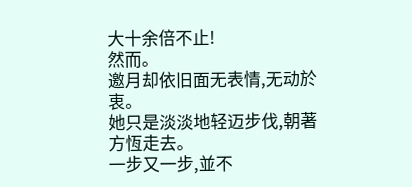大十余倍不止!
然而。
邀月却依旧面无表情,无动於衷。
她只是淡淡地轻迈步伐,朝著方恆走去。
一步又一步,並不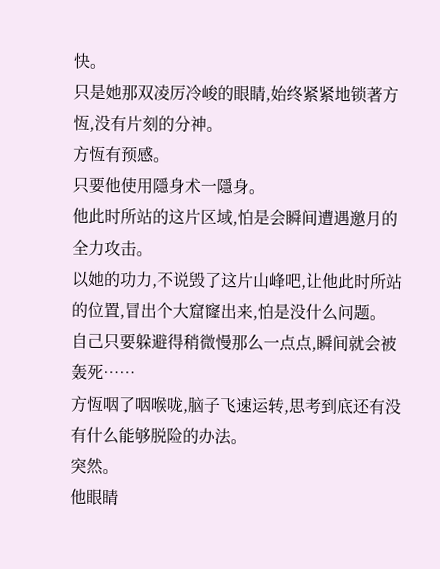快。
只是她那双凌厉冷峻的眼睛,始终紧紧地锁著方恆,没有片刻的分神。
方恆有预感。
只要他使用隱身术一隱身。
他此时所站的这片区域,怕是会瞬间遭遇邀月的全力攻击。
以她的功力,不说毁了这片山峰吧,让他此时所站的位置,冒出个大窟窿出来,怕是没什么问题。
自己只要躲避得稍微慢那么一点点,瞬间就会被轰死……
方恆咽了咽喉咙,脑子飞速运转,思考到底还有没有什么能够脱险的办法。
突然。
他眼睛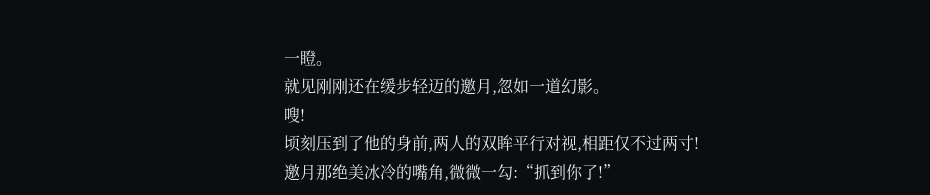一瞪。
就见刚刚还在缓步轻迈的邀月,忽如一道幻影。
嗖!
顷刻压到了他的身前,两人的双眸平行对视,相距仅不过两寸!
邀月那绝美冰冷的嘴角,微微一勾:“抓到你了!”